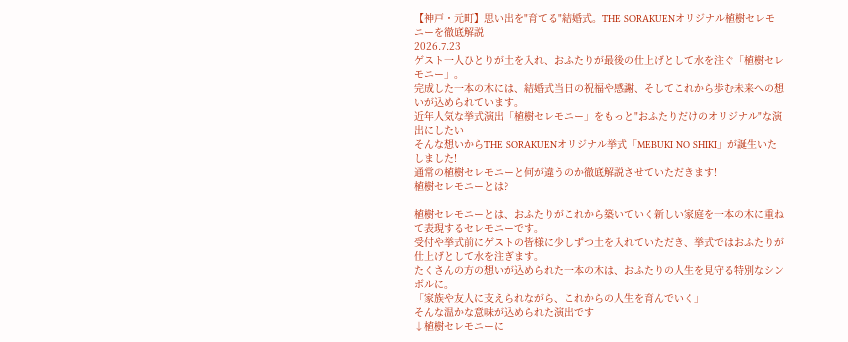【神戸・元町】思い出を"育てる"結婚式。THE SORAKUENオリジナル植樹セレモニーを徹底解説
2026.7.23
ゲスト一人ひとりが土を入れ、おふたりが最後の仕上げとして水を注ぐ「植樹セレモニー」。
完成した一本の木には、結婚式当日の祝福や感謝、そしてこれから歩む未来への想いが込められています。
近年人気な挙式演出「植樹セレモニー」をもっと"おふたりだけのオリジナル"な演出にしたい
そんな想いからTHE SORAKUENオリジナル挙式「MEBUKI NO SHIKI」が誕生いたしました!
通常の植樹セレモニーと何が違うのか徹底解説させていただきます!
植樹セレモニーとは?

植樹セレモニーとは、おふたりがこれから築いていく新しい家庭を一本の木に重ねて表現するセレモニーです。
受付や挙式前にゲストの皆様に少しずつ土を入れていただき、挙式ではおふたりが仕上げとして水を注ぎます。
たくさんの方の想いが込められた一本の木は、おふたりの人生を見守る特別なシンボルに。
「家族や友人に支えられながら、これからの人生を育んでいく」
そんな温かな意味が込められた演出です
↓植樹セレモニーに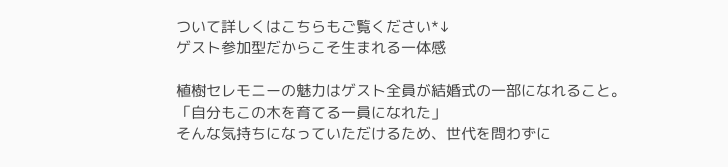ついて詳しくはこちらもご覧ください*↓
ゲスト参加型だからこそ生まれる一体感

植樹セレモニーの魅力はゲスト全員が結婚式の一部になれること。
「自分もこの木を育てる一員になれた」
そんな気持ちになっていただけるため、世代を問わずに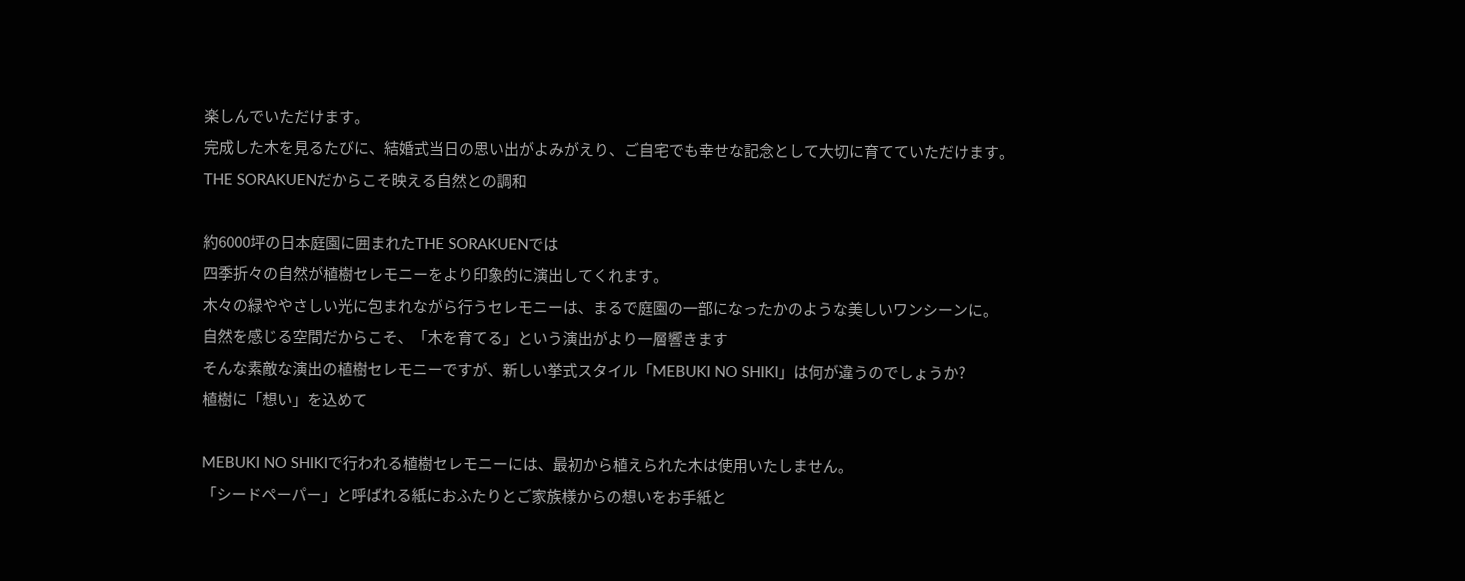楽しんでいただけます。
完成した木を見るたびに、結婚式当日の思い出がよみがえり、ご自宅でも幸せな記念として大切に育てていただけます。
THE SORAKUENだからこそ映える自然との調和

約6000坪の日本庭園に囲まれたTHE SORAKUENでは
四季折々の自然が植樹セレモニーをより印象的に演出してくれます。
木々の緑ややさしい光に包まれながら行うセレモニーは、まるで庭園の一部になったかのような美しいワンシーンに。
自然を感じる空間だからこそ、「木を育てる」という演出がより一層響きます
そんな素敵な演出の植樹セレモニーですが、新しい挙式スタイル「MEBUKI NO SHIKI」は何が違うのでしょうか?
植樹に「想い」を込めて

MEBUKI NO SHIKIで行われる植樹セレモニーには、最初から植えられた木は使用いたしません。
「シードペーパー」と呼ばれる紙におふたりとご家族様からの想いをお手紙と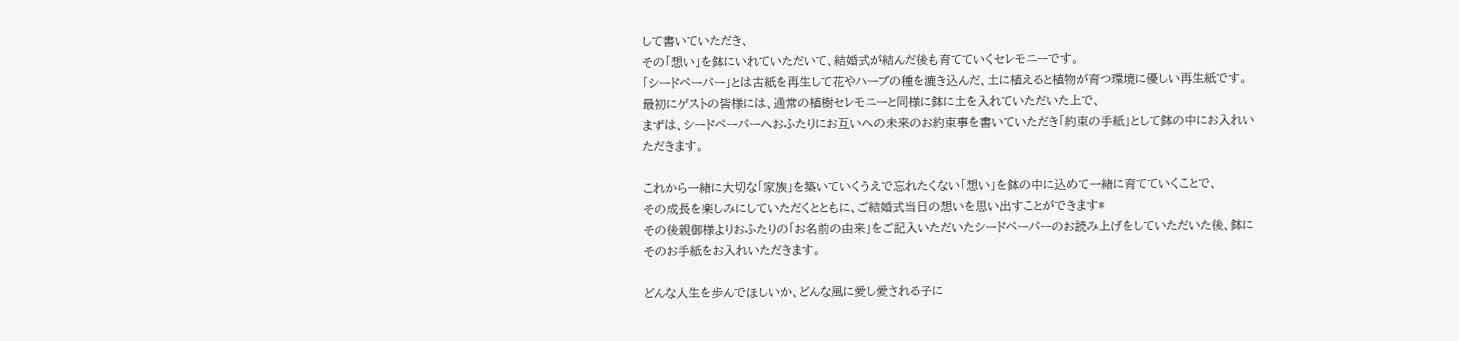して書いていただき、
その「想い」を鉢にいれていただいて、結婚式が結んだ後も育てていくセレモニーです。
「シードペーパー」とは古紙を再生して花やハーブの種を漉き込んだ、土に植えると植物が育つ環境に優しい再生紙です。
最初にゲストの皆様には、通常の植樹セレモニーと同様に鉢に土を入れていただいた上で、
まずは、シードペーパーへおふたりにお互いへの未来のお約束事を書いていただき「約束の手紙」として鉢の中にお入れいただきます。

これから一緒に大切な「家族」を築いていくうえで忘れたくない「想い」を鉢の中に込めて一緒に育てていくことで、
その成長を楽しみにしていただくとともに、ご結婚式当日の想いを思い出すことができます*
その後親御様よりおふたりの「お名前の由来」をご記入いただいたシードペーパーのお読み上げをしていただいた後、鉢にそのお手紙をお入れいただきます。

どんな人生を歩んでほしいか、どんな風に愛し愛される子に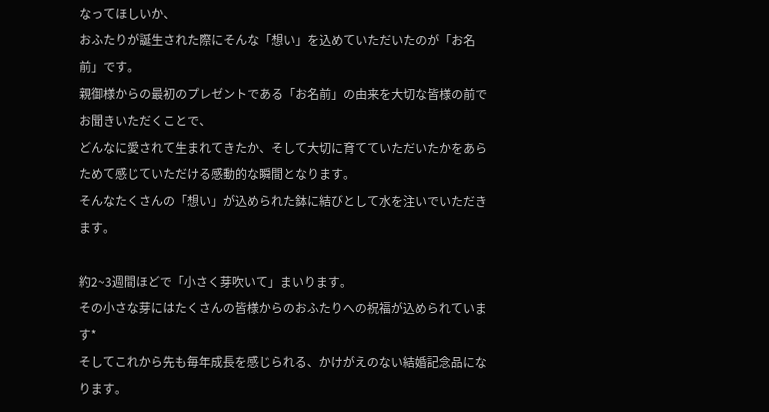なってほしいか、
おふたりが誕生された際にそんな「想い」を込めていただいたのが「お名前」です。
親御様からの最初のプレゼントである「お名前」の由来を大切な皆様の前でお聞きいただくことで、
どんなに愛されて生まれてきたか、そして大切に育てていただいたかをあらためて感じていただける感動的な瞬間となります。
そんなたくさんの「想い」が込められた鉢に結びとして水を注いでいただきます。

約2~3週間ほどで「小さく芽吹いて」まいります。
その小さな芽にはたくさんの皆様からのおふたりへの祝福が込められています*
そしてこれから先も毎年成長を感じられる、かけがえのない結婚記念品になります。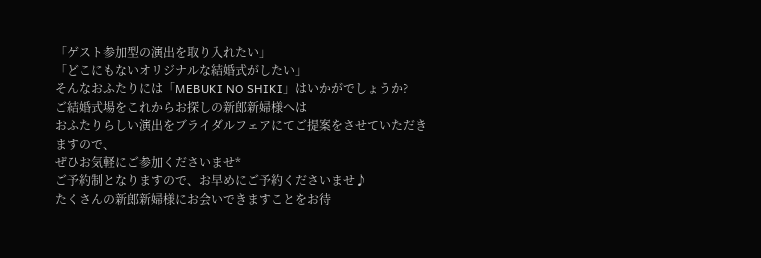「ゲスト参加型の演出を取り入れたい」
「どこにもないオリジナルな結婚式がしたい」
そんなおふたりには「MEBUKI NO SHIKI」はいかがでしょうか?
ご結婚式場をこれからお探しの新郎新婦様へは
おふたりらしい演出をブライダルフェアにてご提案をさせていただきますので、
ぜひお気軽にご参加くださいませ*
ご予約制となりますので、お早めにご予約くださいませ♪
たくさんの新郎新婦様にお会いできますことをお待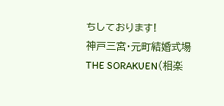ちしております!
神戸三宮・元町結婚式場
THE SORAKUEN(相楽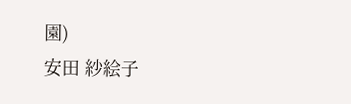園)
安田 紗絵子